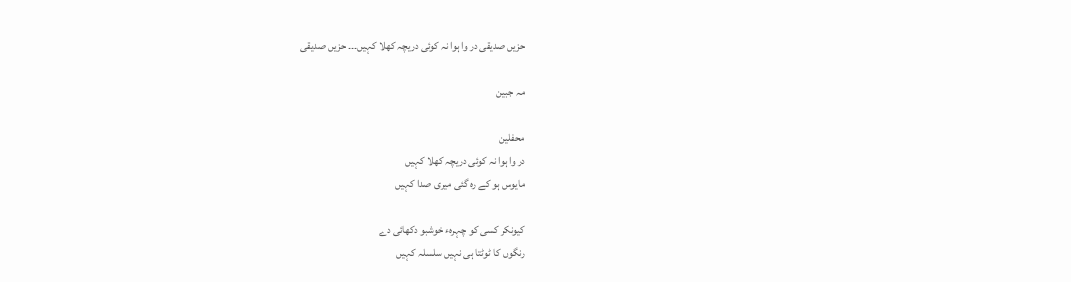حزیں صدیقی در وا ہوا نہ کوئی دریچہ کھلا کہیں۔۔۔ حزیں صدیقی

مہ جبین

محفلین
در وا ہوا نہ کوئی دریچہ کھلا کہیں
مایوس ہو کے رہ گئی میری صدا کہیں

کیونکر کسی کو چہرہء خوشبو دکھائی دے
رنگوں کا ٹوٹتا ہی نہیں سلسلہ کہیں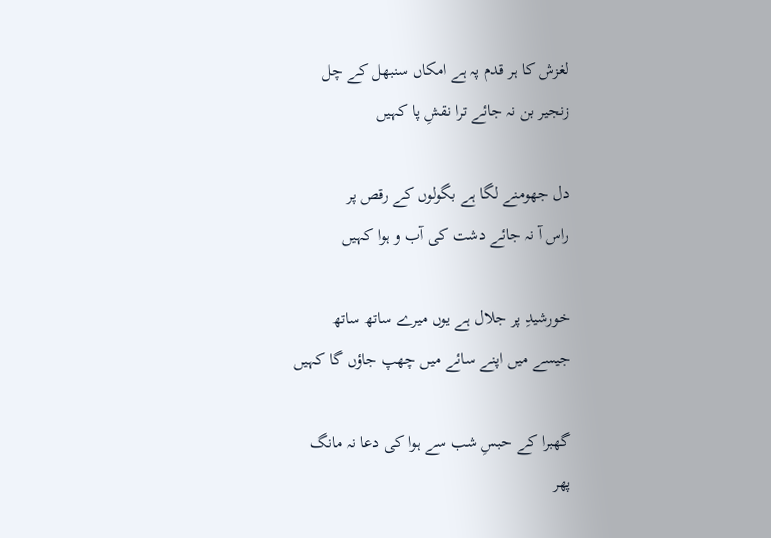لغزش کا ہر قدم پہ ہے امکاں سنبھل کے چل
زنجیر بن نہ جائے ترا نقشِ پا کہیں

دل جھومنے لگا ہے بگولوں کے رقص پر
راس آ نہ جائے دشت کی آب و ہوا کہیں

خورشیدِ پر جلال ہے یوں میرے ساتھ ساتھ
جیسے میں اپنے سائے میں چھپ جاؤں گا کہیں

گھبرا کے حبسِ شب سے ہوا کی دعا نہ مانگ
پھر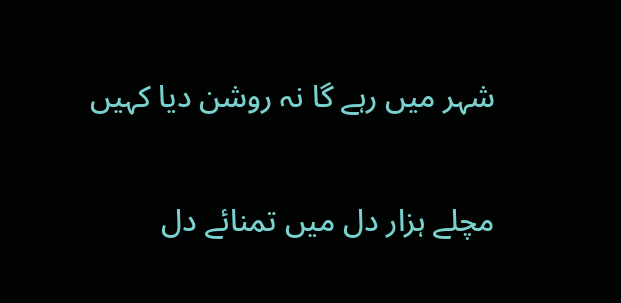شہر میں رہے گا نہ روشن دیا کہیں

مچلے ہزار دل میں تمنائے دل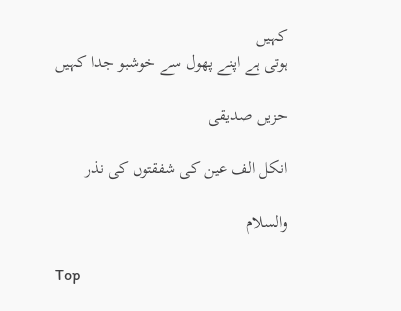کہیں
ہوتی ہے اپنے پھول سے خوشبو جدا کہیں

حزیں صدیقی

انکل الف عین کی شفقتوں کی نذر

والسلام

Top